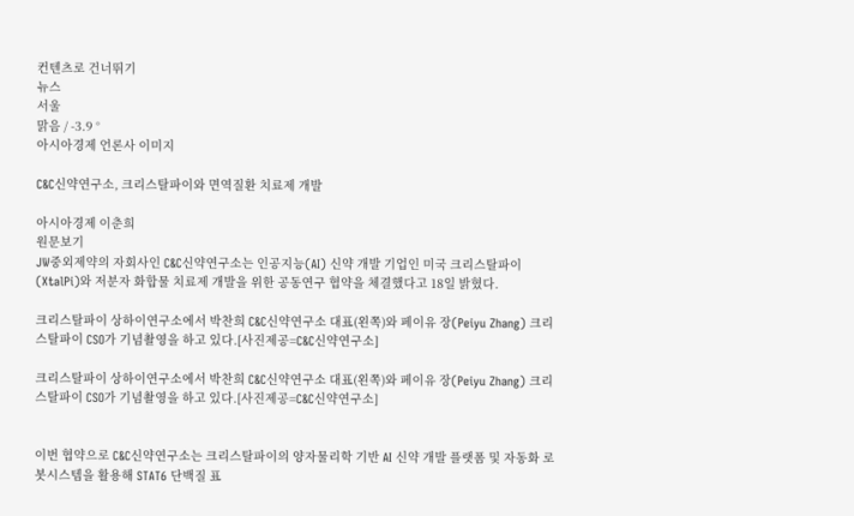컨텐츠로 건너뛰기
뉴스
서울
맑음 / -3.9 °
아시아경제 언론사 이미지

C&C신약연구소, 크리스탈파이와 면역질환 치료제 개발

아시아경제 이춘희
원문보기
JW중외제약의 자회사인 C&C신약연구소는 인공지능(AI) 신약 개발 기업인 미국 크리스탈파이(XtalPi)와 저분자 화합물 치료제 개발을 위한 공동연구 협약을 체결했다고 18일 밝혔다.

크리스탈파이 상하이연구소에서 박찬희 C&C신약연구소 대표(왼쪽)와 페이유 장(Peiyu Zhang) 크리스탈파이 CSO가 기념촬영을 하고 있다.[사진제공=C&C신약연구소]

크리스탈파이 상하이연구소에서 박찬희 C&C신약연구소 대표(왼쪽)와 페이유 장(Peiyu Zhang) 크리스탈파이 CSO가 기념촬영을 하고 있다.[사진제공=C&C신약연구소]


이번 협약으로 C&C신약연구소는 크리스탈파이의 양자물리학 기반 AI 신약 개발 플랫폼 및 자동화 로봇시스템을 활용해 STAT6 단백질 표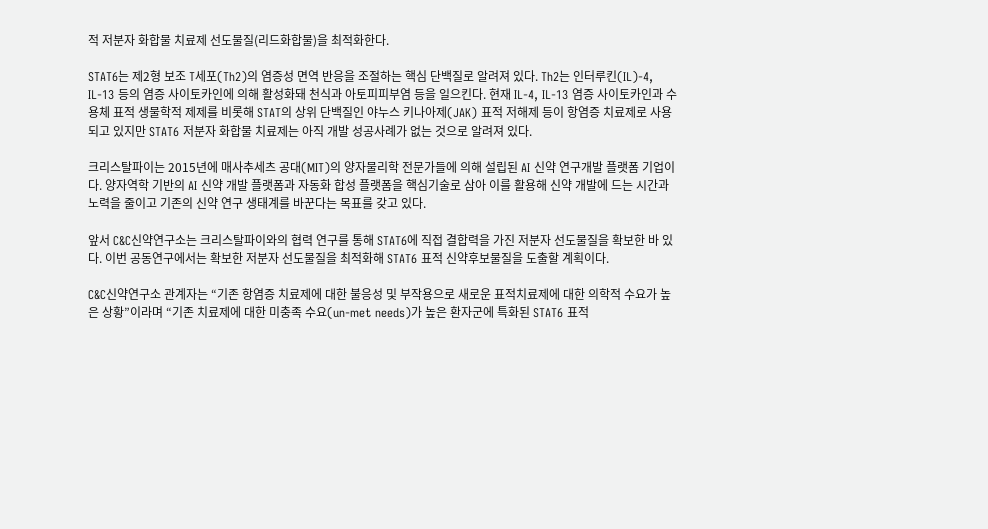적 저분자 화합물 치료제 선도물질(리드화합물)을 최적화한다.

STAT6는 제2형 보조 T세포(Th2)의 염증성 면역 반응을 조절하는 핵심 단백질로 알려져 있다. Th2는 인터루킨(IL)-4, IL-13 등의 염증 사이토카인에 의해 활성화돼 천식과 아토피피부염 등을 일으킨다. 현재 IL-4, IL-13 염증 사이토카인과 수용체 표적 생물학적 제제를 비롯해 STAT의 상위 단백질인 야누스 키나아제(JAK) 표적 저해제 등이 항염증 치료제로 사용되고 있지만 STAT6 저분자 화합물 치료제는 아직 개발 성공사례가 없는 것으로 알려져 있다.

크리스탈파이는 2015년에 매사추세츠 공대(MIT)의 양자물리학 전문가들에 의해 설립된 AI 신약 연구개발 플랫폼 기업이다. 양자역학 기반의 AI 신약 개발 플랫폼과 자동화 합성 플랫폼을 핵심기술로 삼아 이를 활용해 신약 개발에 드는 시간과 노력을 줄이고 기존의 신약 연구 생태계를 바꾼다는 목표를 갖고 있다.

앞서 C&C신약연구소는 크리스탈파이와의 협력 연구를 통해 STAT6에 직접 결합력을 가진 저분자 선도물질을 확보한 바 있다. 이번 공동연구에서는 확보한 저분자 선도물질을 최적화해 STAT6 표적 신약후보물질을 도출할 계획이다.

C&C신약연구소 관계자는 “기존 항염증 치료제에 대한 불응성 및 부작용으로 새로운 표적치료제에 대한 의학적 수요가 높은 상황”이라며 “기존 치료제에 대한 미충족 수요(un-met needs)가 높은 환자군에 특화된 STAT6 표적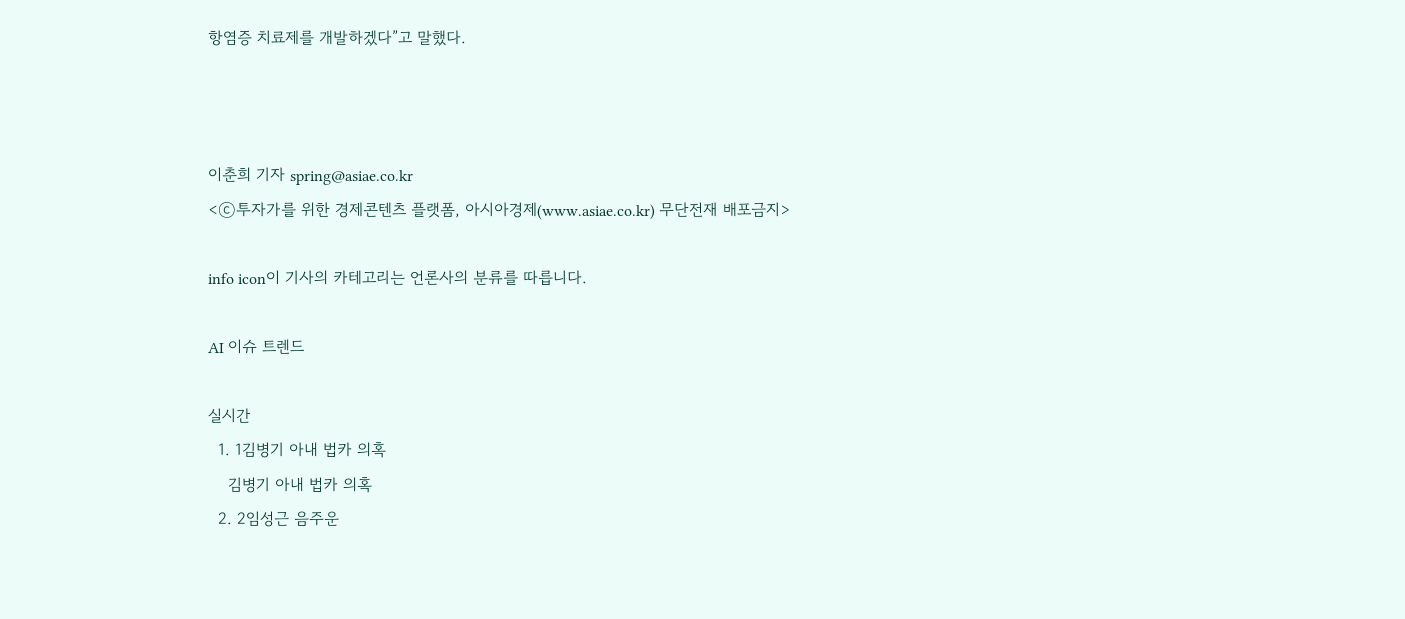항염증 치료제를 개발하겠다”고 말했다.



이춘희 기자 spring@asiae.co.kr
<ⓒ투자가를 위한 경제콘텐츠 플랫폼, 아시아경제(www.asiae.co.kr) 무단전재 배포금지>

info icon이 기사의 카테고리는 언론사의 분류를 따릅니다.

AI 이슈 트렌드

실시간
  1. 1김병기 아내 법카 의혹
    김병기 아내 법카 의혹
  2. 2임성근 음주운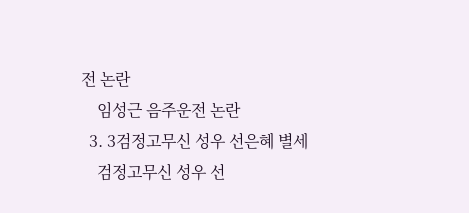전 논란
    임성근 음주운전 논란
  3. 3검정고무신 성우 선은혜 별세
    검정고무신 성우 선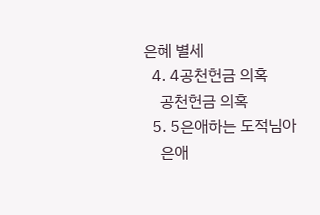은혜 별세
  4. 4공천헌금 의혹
    공천헌금 의혹
  5. 5은애하는 도적님아
    은애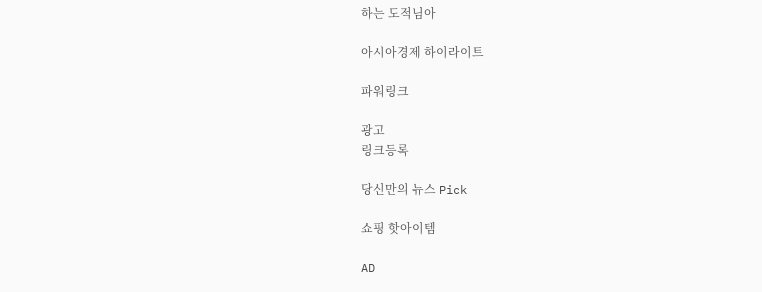하는 도적님아

아시아경제 하이라이트

파워링크

광고
링크등록

당신만의 뉴스 Pick

쇼핑 핫아이템

AD